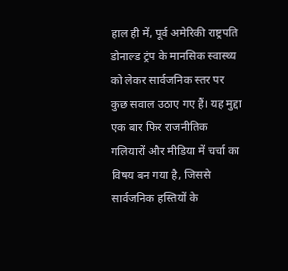हाल ही में, पूर्व अमेरिकी राष्ट्रपति डोनाल्ड ट्रंप के मानसिक स्वास्थ्य को लेकर सार्वजनिक स्तर पर कुछ सवाल उठाए गए हैं। यह मुद्दा एक बार फिर राजनीतिक गलियारों और मीडिया में चर्चा का विषय बन गया है, जिससे सार्वजनिक हस्तियों के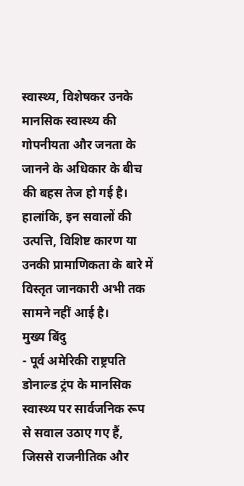स्वास्थ्य, विशेषकर उनके मानसिक स्वास्थ्य की गोपनीयता और जनता के जानने के अधिकार के बीच की बहस तेज हो गई है। हालांकि, इन सवालों की उत्पत्ति, विशिष्ट कारण या उनकी प्रामाणिकता के बारे में विस्तृत जानकारी अभी तक सामने नहीं आई है।
मुख्य बिंदु
- पूर्व अमेरिकी राष्ट्रपति डोनाल्ड ट्रंप के मानसिक स्वास्थ्य पर सार्वजनिक रूप से सवाल उठाए गए हैं, जिससे राजनीतिक और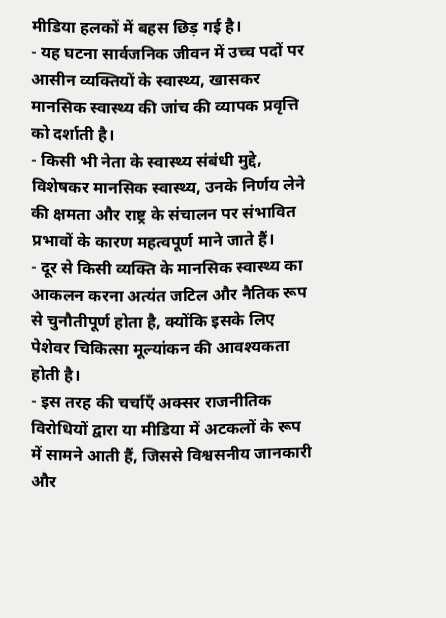मीडिया हलकों में बहस छिड़ गई है।
- यह घटना सार्वजनिक जीवन में उच्च पदों पर आसीन व्यक्तियों के स्वास्थ्य, खासकर मानसिक स्वास्थ्य की जांच की व्यापक प्रवृत्ति को दर्शाती है।
- किसी भी नेता के स्वास्थ्य संबंधी मुद्दे, विशेषकर मानसिक स्वास्थ्य, उनके निर्णय लेने की क्षमता और राष्ट्र के संचालन पर संभावित प्रभावों के कारण महत्वपूर्ण माने जाते हैं।
- दूर से किसी व्यक्ति के मानसिक स्वास्थ्य का आकलन करना अत्यंत जटिल और नैतिक रूप से चुनौतीपूर्ण होता है, क्योंकि इसके लिए पेशेवर चिकित्सा मूल्यांकन की आवश्यकता होती है।
- इस तरह की चर्चाएँ अक्सर राजनीतिक विरोधियों द्वारा या मीडिया में अटकलों के रूप में सामने आती हैं, जिससे विश्वसनीय जानकारी और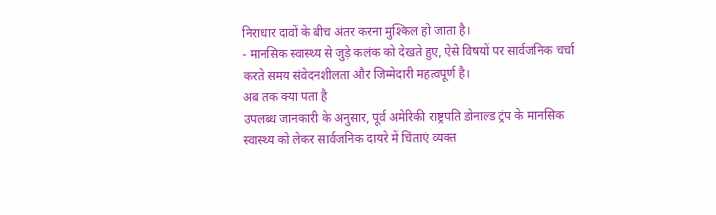निराधार दावों के बीच अंतर करना मुश्किल हो जाता है।
- मानसिक स्वास्थ्य से जुड़े कलंक को देखते हुए, ऐसे विषयों पर सार्वजनिक चर्चा करते समय संवेदनशीलता और जिम्मेदारी महत्वपूर्ण है।
अब तक क्या पता है
उपलब्ध जानकारी के अनुसार, पूर्व अमेरिकी राष्ट्रपति डोनाल्ड ट्रंप के मानसिक स्वास्थ्य को लेकर सार्वजनिक दायरे में चिंताएं व्यक्त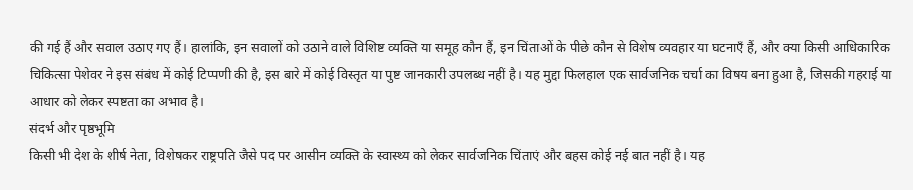की गई हैं और सवाल उठाए गए हैं। हालांकि, इन सवालों को उठाने वाले विशिष्ट व्यक्ति या समूह कौन हैं, इन चिंताओं के पीछे कौन से विशेष व्यवहार या घटनाएँ हैं, और क्या किसी आधिकारिक चिकित्सा पेशेवर ने इस संबंध में कोई टिप्पणी की है, इस बारे में कोई विस्तृत या पुष्ट जानकारी उपलब्ध नहीं है। यह मुद्दा फिलहाल एक सार्वजनिक चर्चा का विषय बना हुआ है, जिसकी गहराई या आधार को लेकर स्पष्टता का अभाव है।
संदर्भ और पृष्ठभूमि
किसी भी देश के शीर्ष नेता, विशेषकर राष्ट्रपति जैसे पद पर आसीन व्यक्ति के स्वास्थ्य को लेकर सार्वजनिक चिंताएं और बहस कोई नई बात नहीं है। यह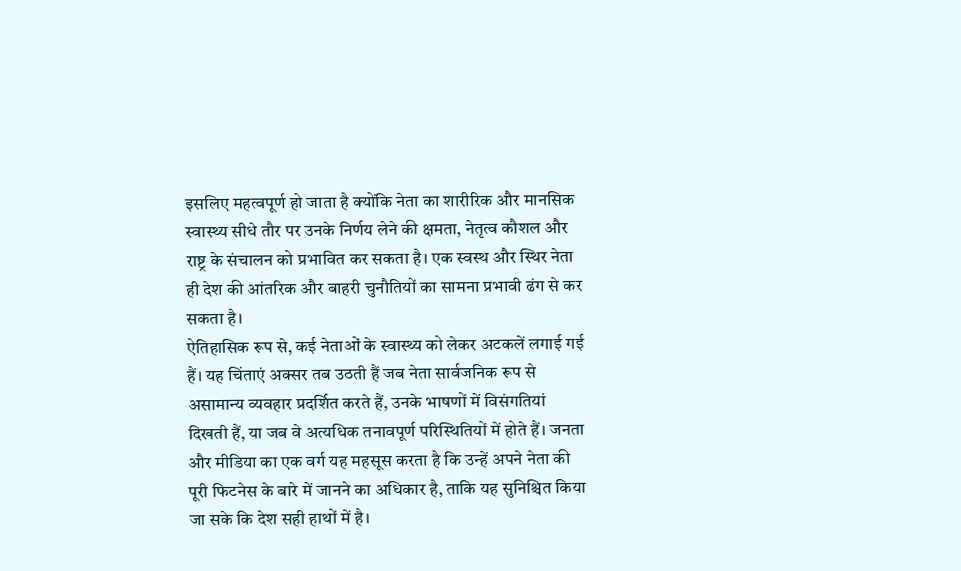इसलिए महत्वपूर्ण हो जाता है क्योंकि नेता का शारीरिक और मानसिक स्वास्थ्य सीधे तौर पर उनके निर्णय लेने की क्षमता, नेतृत्व कौशल और राष्ट्र के संचालन को प्रभावित कर सकता है। एक स्वस्थ और स्थिर नेता ही देश की आंतरिक और बाहरी चुनौतियों का सामना प्रभावी ढंग से कर सकता है।
ऐतिहासिक रूप से, कई नेताओं के स्वास्थ्य को लेकर अटकलें लगाई गई हैं। यह चिंताएं अक्सर तब उठती हैं जब नेता सार्वजनिक रूप से असामान्य व्यवहार प्रदर्शित करते हैं, उनके भाषणों में विसंगतियां दिखती हैं, या जब वे अत्यधिक तनावपूर्ण परिस्थितियों में होते हैं। जनता और मीडिया का एक वर्ग यह महसूस करता है कि उन्हें अपने नेता की पूरी फिटनेस के बारे में जानने का अधिकार है, ताकि यह सुनिश्चित किया जा सके कि देश सही हाथों में है।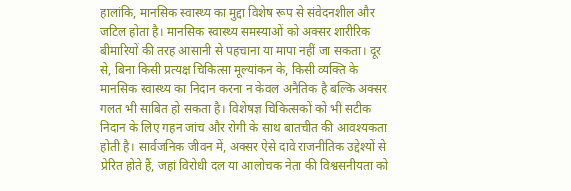हालांकि, मानसिक स्वास्थ्य का मुद्दा विशेष रूप से संवेदनशील और जटिल होता है। मानसिक स्वास्थ्य समस्याओं को अक्सर शारीरिक बीमारियों की तरह आसानी से पहचाना या मापा नहीं जा सकता। दूर से, बिना किसी प्रत्यक्ष चिकित्सा मूल्यांकन के, किसी व्यक्ति के मानसिक स्वास्थ्य का निदान करना न केवल अनैतिक है बल्कि अक्सर गलत भी साबित हो सकता है। विशेषज्ञ चिकित्सकों को भी सटीक निदान के लिए गहन जांच और रोगी के साथ बातचीत की आवश्यकता होती है। सार्वजनिक जीवन में, अक्सर ऐसे दावे राजनीतिक उद्देश्यों से प्रेरित होते हैं, जहां विरोधी दल या आलोचक नेता की विश्वसनीयता को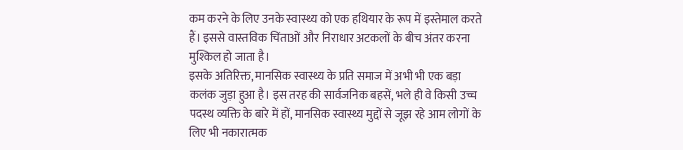कम करने के लिए उनके स्वास्थ्य को एक हथियार के रूप में इस्तेमाल करते हैं। इससे वास्तविक चिंताओं और निराधार अटकलों के बीच अंतर करना मुश्किल हो जाता है।
इसके अतिरिक्त, मानसिक स्वास्थ्य के प्रति समाज में अभी भी एक बड़ा कलंक जुड़ा हुआ है। इस तरह की सार्वजनिक बहसें, भले ही वे किसी उच्च पदस्थ व्यक्ति के बारे में हों, मानसिक स्वास्थ्य मुद्दों से जूझ रहे आम लोगों के लिए भी नकारात्मक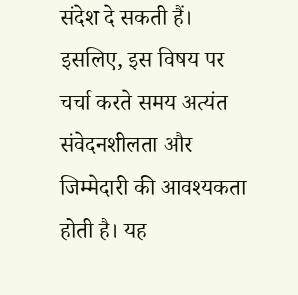संदेश दे सकती हैं। इसलिए, इस विषय पर चर्चा करते समय अत्यंत संवेदनशीलता और जिम्मेदारी की आवश्यकता होती है। यह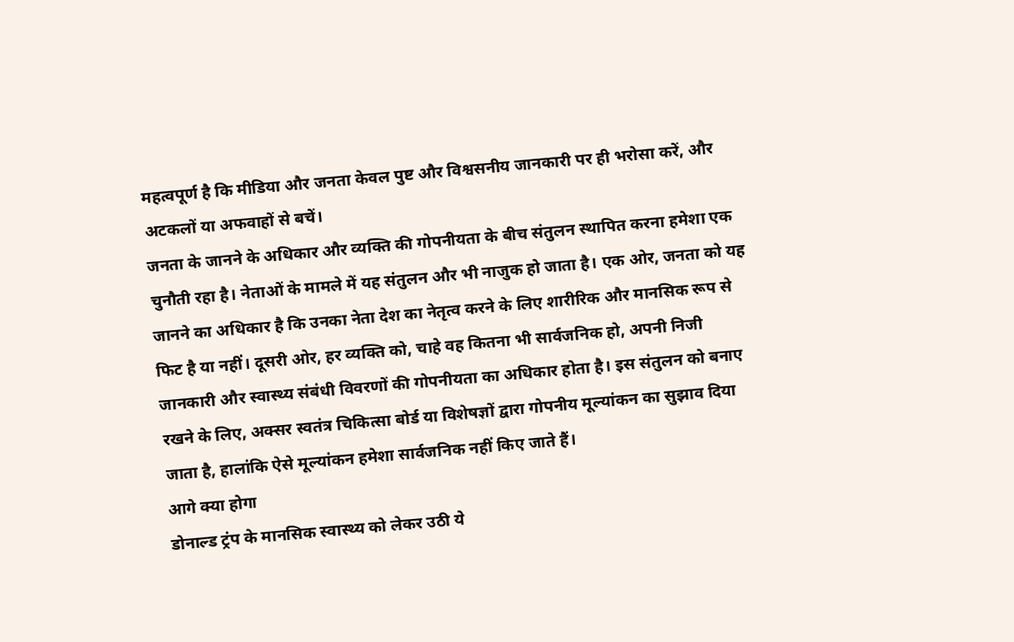महत्वपूर्ण है कि मीडिया और जनता केवल पुष्ट और विश्वसनीय जानकारी पर ही भरोसा करें, और अटकलों या अफवाहों से बचें।
जनता के जानने के अधिकार और व्यक्ति की गोपनीयता के बीच संतुलन स्थापित करना हमेशा एक चुनौती रहा है। नेताओं के मामले में यह संतुलन और भी नाजुक हो जाता है। एक ओर, जनता को यह जानने का अधिकार है कि उनका नेता देश का नेतृत्व करने के लिए शारीरिक और मानसिक रूप से फिट है या नहीं। दूसरी ओर, हर व्यक्ति को, चाहे वह कितना भी सार्वजनिक हो, अपनी निजी जानकारी और स्वास्थ्य संबंधी विवरणों की गोपनीयता का अधिकार होता है। इस संतुलन को बनाए रखने के लिए, अक्सर स्वतंत्र चिकित्सा बोर्ड या विशेषज्ञों द्वारा गोपनीय मूल्यांकन का सुझाव दिया जाता है, हालांकि ऐसे मूल्यांकन हमेशा सार्वजनिक नहीं किए जाते हैं।
आगे क्या होगा
डोनाल्ड ट्रंप के मानसिक स्वास्थ्य को लेकर उठी ये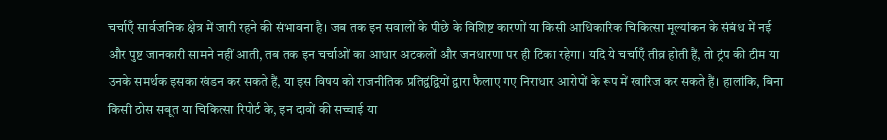चर्चाएँ सार्वजनिक क्षेत्र में जारी रहने की संभावना है। जब तक इन सवालों के पीछे के विशिष्ट कारणों या किसी आधिकारिक चिकित्सा मूल्यांकन के संबंध में नई और पुष्ट जानकारी सामने नहीं आती, तब तक इन चर्चाओं का आधार अटकलों और जनधारणा पर ही टिका रहेगा। यदि ये चर्चाएँ तीव्र होती हैं, तो ट्रंप की टीम या उनके समर्थक इसका खंडन कर सकते हैं, या इस विषय को राजनीतिक प्रतिद्वंद्वियों द्वारा फैलाए गए निराधार आरोपों के रूप में खारिज कर सकते हैं। हालांकि, बिना किसी ठोस सबूत या चिकित्सा रिपोर्ट के, इन दावों की सच्चाई या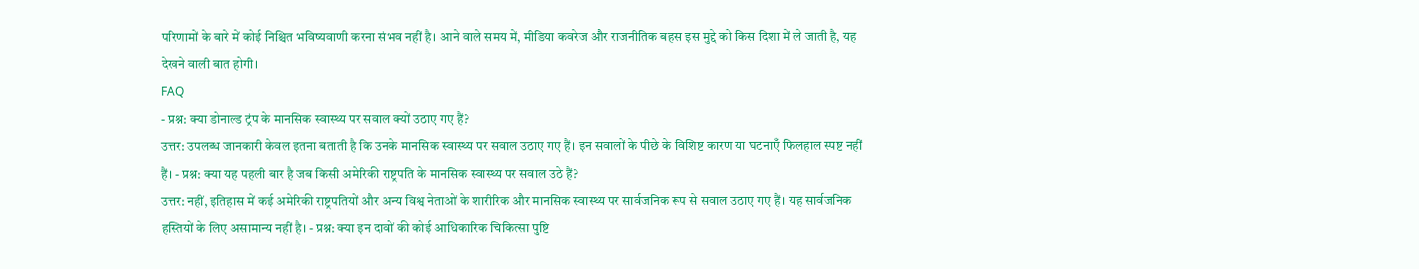परिणामों के बारे में कोई निश्चित भविष्यवाणी करना संभव नहीं है। आने वाले समय में, मीडिया कवरेज और राजनीतिक बहस इस मुद्दे को किस दिशा में ले जाती है, यह देखने वाली बात होगी।
FAQ
- प्रश्न: क्या डोनाल्ड ट्रंप के मानसिक स्वास्थ्य पर सवाल क्यों उठाए गए हैं?
उत्तर: उपलब्ध जानकारी केवल इतना बताती है कि उनके मानसिक स्वास्थ्य पर सवाल उठाए गए हैं। इन सवालों के पीछे के विशिष्ट कारण या घटनाएँ फिलहाल स्पष्ट नहीं हैं। - प्रश्न: क्या यह पहली बार है जब किसी अमेरिकी राष्ट्रपति के मानसिक स्वास्थ्य पर सवाल उठे हैं?
उत्तर: नहीं, इतिहास में कई अमेरिकी राष्ट्रपतियों और अन्य विश्व नेताओं के शारीरिक और मानसिक स्वास्थ्य पर सार्वजनिक रूप से सवाल उठाए गए हैं। यह सार्वजनिक हस्तियों के लिए असामान्य नहीं है। - प्रश्न: क्या इन दावों की कोई आधिकारिक चिकित्सा पुष्टि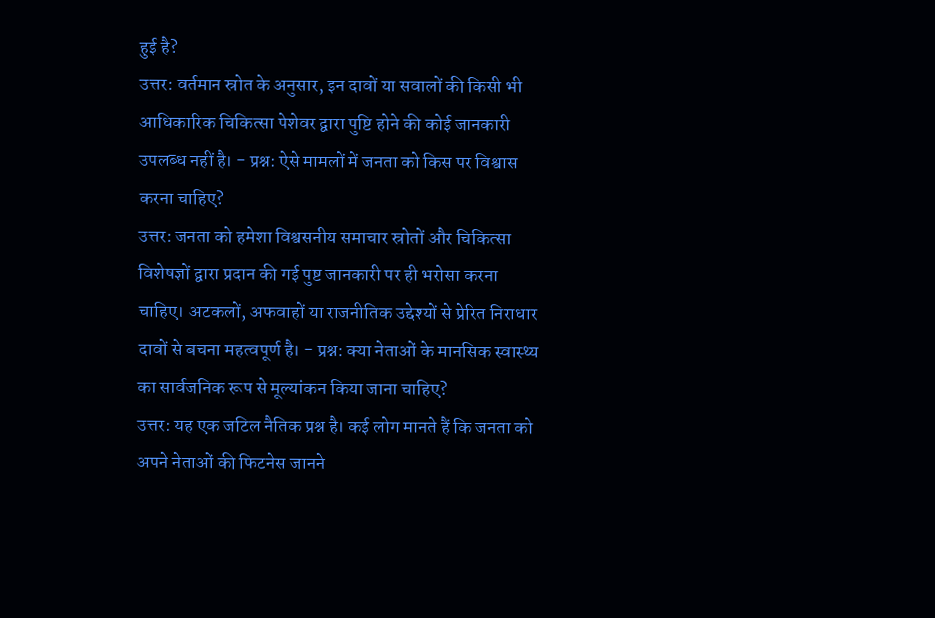हुई है?
उत्तर: वर्तमान स्रोत के अनुसार, इन दावों या सवालों की किसी भी आधिकारिक चिकित्सा पेशेवर द्वारा पुष्टि होने की कोई जानकारी उपलब्ध नहीं है। - प्रश्न: ऐसे मामलों में जनता को किस पर विश्वास करना चाहिए?
उत्तर: जनता को हमेशा विश्वसनीय समाचार स्रोतों और चिकित्सा विशेषज्ञों द्वारा प्रदान की गई पुष्ट जानकारी पर ही भरोसा करना चाहिए। अटकलों, अफवाहों या राजनीतिक उद्देश्यों से प्रेरित निराधार दावों से बचना महत्वपूर्ण है। - प्रश्न: क्या नेताओं के मानसिक स्वास्थ्य का सार्वजनिक रूप से मूल्यांकन किया जाना चाहिए?
उत्तर: यह एक जटिल नैतिक प्रश्न है। कई लोग मानते हैं कि जनता को अपने नेताओं की फिटनेस जानने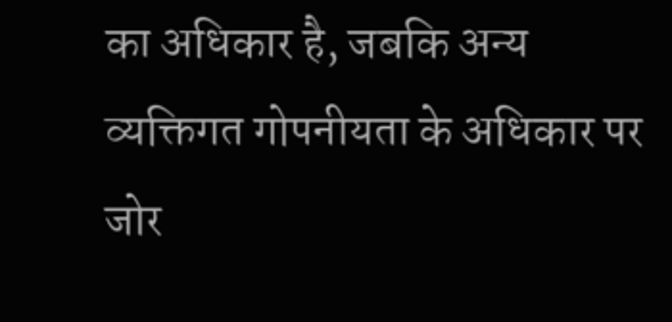का अधिकार है, जबकि अन्य व्यक्तिगत गोपनीयता के अधिकार पर जोर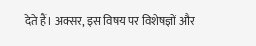देते हैं। अक्सर, इस विषय पर विशेषज्ञों और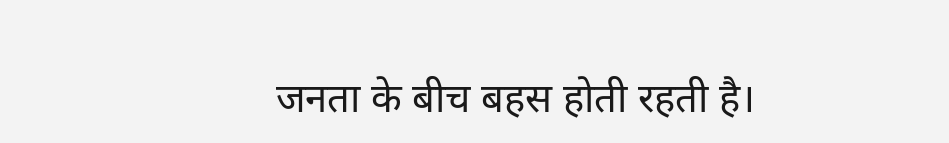जनता के बीच बहस होती रहती है।